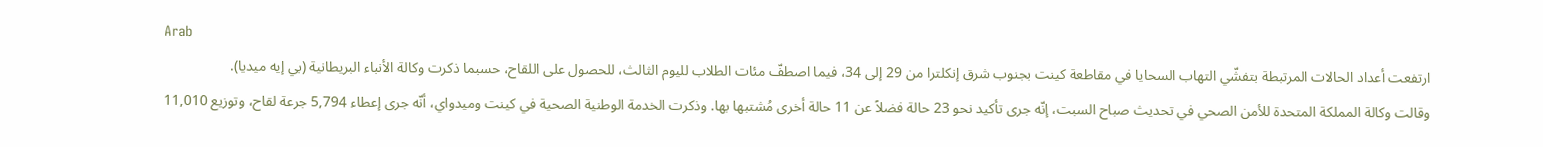Arab
ارتفعت أعداد الحالات المرتبطة بتفشّي التهاب السحايا في مقاطعة كينت بجنوب شرق إنكلترا من 29 إلى 34، فيما اصطفّ مئات الطلاب لليوم الثالث، للحصول على اللقاح، حسبما ذكرت وكالة الأنباء البريطانية (بي إيه ميديا).
وقالت وكالة المملكة المتحدة للأمن الصحي في تحديث صباح السبت، إنّه جرى تأكيد نحو 23 حالة فضلاً عن 11 حالة أخرى مُشتبها بها. وذكرت الخدمة الوطنية الصحية في كينت وميدواي، أنّه جرى إعطاء 5,794 جرعة لقاح، وتوزيع 11,010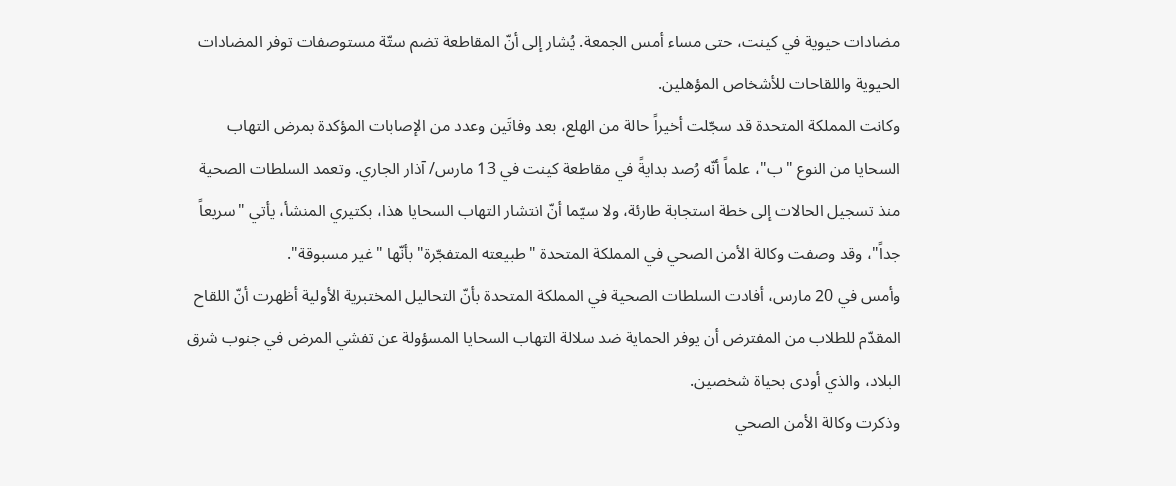مضادات حيوية في كينت، حتى مساء أمس الجمعة. يُشار إلى أنّ المقاطعة تضم ستّة مستوصفات توفر المضادات الحيوية واللقاحات للأشخاص المؤهلين.
وكانت المملكة المتحدة قد سجّلت أخيراً حالة من الهلع، بعد وفاتَين وعدد من الإصابات المؤكدة بمرض التهاب السحايا من النوع "ب"، علماً أنّه رُصد بدايةً في مقاطعة كينت في 13 مارس/ آذار الجاري. وتعمد السلطات الصحية منذ تسجيل الحالات إلى خطة استجابة طارئة، ولا سيّما أنّ انتشار التهاب السحايا هذا، بكتيري المنشأ، يأتي "سريعاً جداً"، وقد وصفت وكالة الأمن الصحي في المملكة المتحدة "طبيعته المتفجّرة" بأنّها "غير مسبوقة".
وأمس في 20 مارس، أفادت السلطات الصحية في المملكة المتحدة بأنّ التحاليل المختبرية الأولية أظهرت أنّ اللقاح المقدّم للطلاب من المفترض أن يوفر الحماية ضد سلالة التهاب السحايا المسؤولة عن تفشي المرض في جنوب شرق البلاد، والذي أودى بحياة شخصين.
وذكرت وكالة الأمن الصحي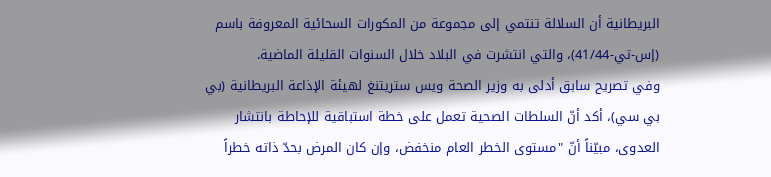البريطانية أن السلالة تنتمي إلى مجموعة من المكورات السحائية المعروفة باسم (إس-تي-41/44)، والتي انتشرت في البلاد خلال السنوات القليلة الماضية.
وفي تصريح سابق أدلى به وزير الصحة ويس ستريتنغ لهيئة الإذاعة البريطانية (بي بي سي)، أكد أنّ السلطات الصحية تعمل على خطة استباقية للإحاطة بانتشار العدوى، مبيّناً أنّ "مستوى الخطر العام منخفض، وإن كان المرض بحدّ ذاته خطراً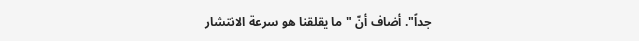جداً". أضاف أنّ "ما يقلقنا هو سرعة الانتشار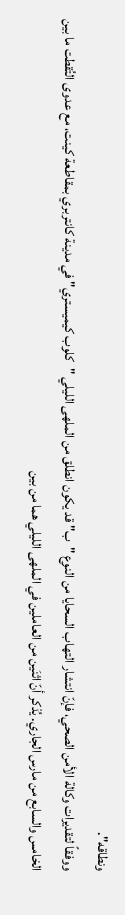ونطاقه".
ووفقاً لتقديرات وكالة الأمن الصحي، فإنّ انتشار التهاب السحايا من النوع "ب" قد يكون انطلق من الملهى الليلي "كلوب كيميستري" في مدينة كانتربري بمقاطعة كينت، مع عدوى التُقطت ما بين الخامس والسابع من مارس الجاري. يُذكر أنّ اثنَين من العاملين في الملهى الليلي هما من بين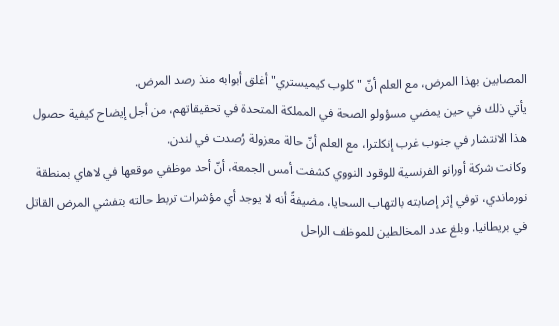المصابين بهذا المرض، مع العلم أنّ "كلوب كيميستري" أغلق أبوابه منذ رصد المرض.
يأتي ذلك في حين يمضي مسؤولو الصحة في المملكة المتحدة في تحقيقاتهم، من أجل إيضاح كيفية حصول هذا الانتشار في جنوب غرب إنكلترا، مع العلم أنّ حالة معزولة رُصدت في لندن.
وكانت شركة أورانو الفرنسية للوقود النووي كشفت أمس الجمعة، أنّ أحد موظفي موقعها في لاهاي بمنطقة نورماندي، توفي إثر إصابته بالتهاب السحايا، مضيفةً أنه لا يوجد أي مؤشرات تربط حالته بتفشي المرض القاتل في بريطانيا. وبلغ عدد المخالطين للموظف الراحل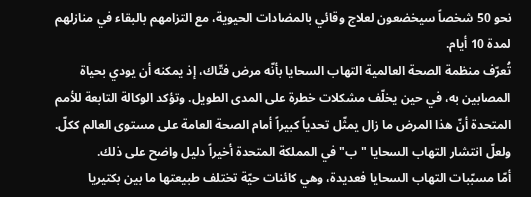نحو 50 شخصاً سيخضعون لعلاج وقائي بالمضادات الحيوية، مع التزامهم بالبقاء في منازلهم لمدة 10 أيام.
تُعرّف منظمة الصحة العالمية التهاب السحايا بأنّه مرض فتّاك، إذ يمكنه أن يودي بحياة المصابين به، في حين يخلّف مشكلات خطرة على المدى الطويل. وتؤكد الوكالة التابعة للأمم المتحدة أنّ هذا المرض ما زال يمثّل تحدياً كبيراً أمام الصحة العامة على مستوى العالم ككلّ. ولعلّ انتشار التهاب السحايا "ب" في المملكة المتحدة أخيراً دليل واضح على ذلك.
أمّا مسبّبات التهاب السحايا فعديدة، وهي كائنات حيّة تختلف طبيعتها ما بين بكتيريا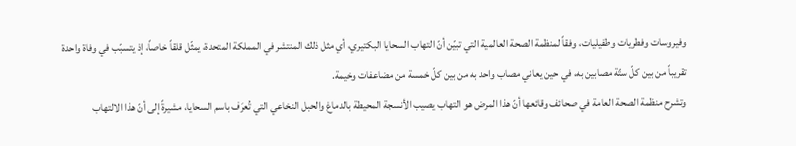وفيروسات وفطريات وطفيليات، وفقاً لمنظمة الصحة العالمية التي تبيّن أنّ التهاب السحايا البكتيري، أي مثل ذلك المنتشر في المملكة المتحدة، يمثّل قلقاً خاصاً، إذ يتسبّب في وفاة واحدة تقريباً من بين كلّ ستّة مصابين به، في حين يعاني مصاب واحد به من بين كلّ خمسة من مضاعفات وخيمة.
وتشرح منظمة الصحة العامة في صحائف وقائعها أنّ هذا المرض هو التهاب يصيب الأنسجة المحيطة بالدماغ والحبل النخاعي التي تُعرَف باسم السحايا، مشيرةً إلى أنّ هذا الالتهاب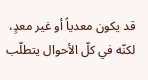قد يكون معدياً أو غير معدٍ، لكنّه في كلّ الأحوال يتطلّب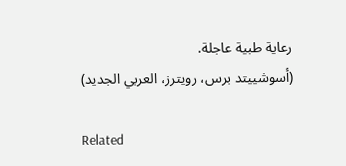رعاية طبية عاجلة.
(أسوشييتد برس، رويترز، العربي الجديد)

Related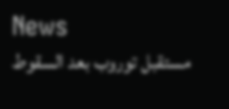News
مستقبل توروب بعد السقوط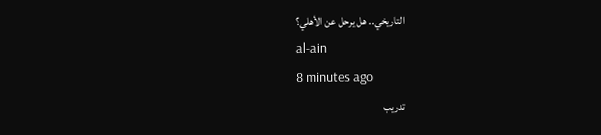التاريخي.. هل يرحل عن الأهلي؟
al-ain
8 minutes ago
تدريب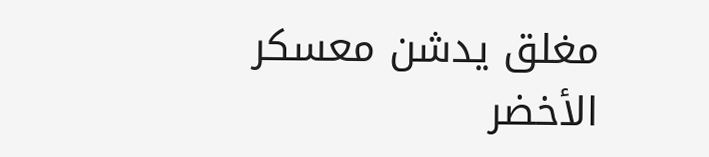مغلق يدشن معسكر الأخضر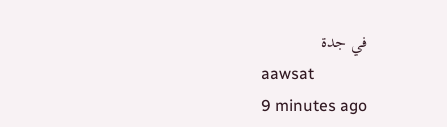في جدة
aawsat
9 minutes ago